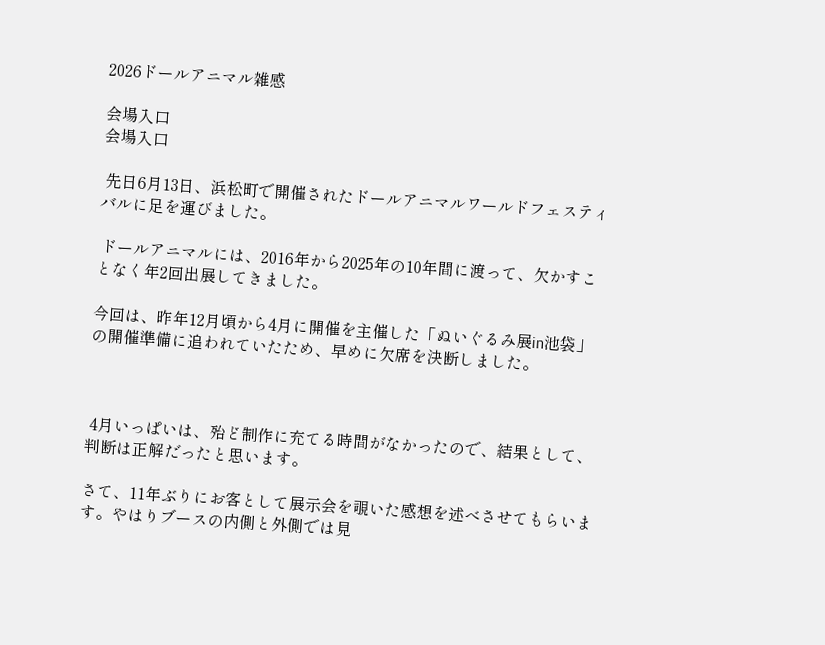2026ドールアニマル雑感

会場入口
会場入口

 先日6月13日、浜松町で開催されたドールアニマルワールドフェスティバルに足を運びました。

 ドールアニマルには、2016年から2025年の10年間に渡って、欠かすことなく年2回出展してきました。

今回は、昨年12月頃から4月に開催を主催した「ぬいぐるみ展in池袋」の開催準備に追われていたため、早めに欠席を決断しました。



 4月いっぱいは、殆ど制作に充てる時間がなかったので、結果として、判断は正解だったと思います。

さて、11年ぶりにお客として展示会を覗いた感想を述べさせてもらいます。やはりブースの内側と外側では見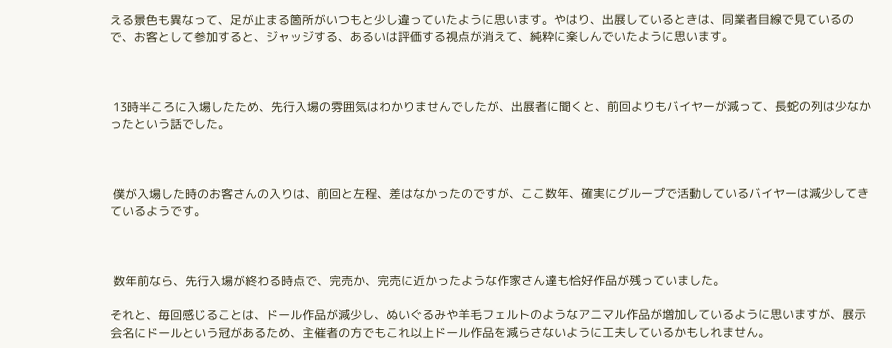える景色も異なって、足が止まる箇所がいつもと少し違っていたように思います。やはり、出展しているときは、同業者目線で見ているので、お客として参加すると、ジャッジする、あるいは評価する視点が消えて、純粋に楽しんでいたように思います。



 13時半ころに入場したため、先行入場の雰囲気はわかりませんでしたが、出展者に聞くと、前回よりもバイヤーが減って、長蛇の列は少なかったという話でした。



 僕が入場した時のお客さんの入りは、前回と左程、差はなかったのですが、ここ数年、確実にグループで活動しているバイヤーは減少してきているようです。



 数年前なら、先行入場が終わる時点で、完売か、完売に近かったような作家さん達も恰好作品が残っていました。

それと、毎回感じることは、ドール作品が減少し、ぬいぐるみや羊毛フェルトのようなアニマル作品が増加しているように思いますが、展示会名にドールという冠があるため、主催者の方でもこれ以上ドール作品を減らさないように工夫しているかもしれません。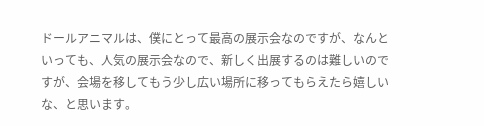ドールアニマルは、僕にとって最高の展示会なのですが、なんといっても、人気の展示会なので、新しく出展するのは難しいのですが、会場を移してもう少し広い場所に移ってもらえたら嬉しいな、と思います。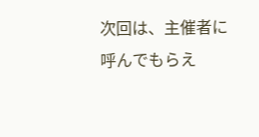次回は、主催者に呼んでもらえ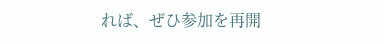れば、ぜひ参加を再開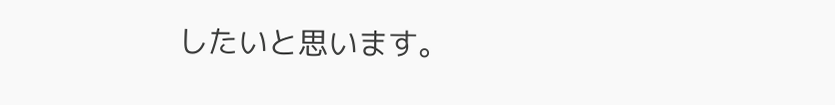したいと思います。